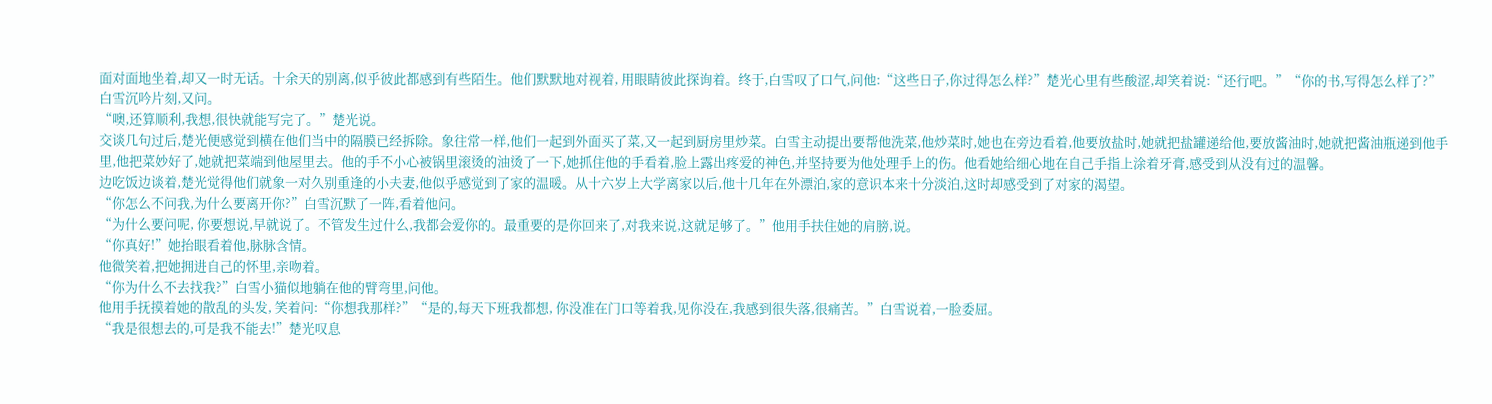面对面地坐着,却又一时无话。十余天的别离,似乎彼此都感到有些陌生。他们默默地对视着, 用眼睛彼此探询着。终于,白雪叹了口气,问他:“这些日子,你过得怎么样?”楚光心里有些酸涩,却笑着说:“还行吧。”“你的书,写得怎么样了?”白雪沉吟片刻,又问。
“噢,还算顺利,我想,很快就能写完了。”楚光说。
交谈几句过后,楚光便感觉到横在他们当中的隔膜已经拆除。象往常一样,他们一起到外面买了菜,又一起到厨房里炒菜。白雪主动提出要帮他洗菜,他炒菜时,她也在旁边看着,他要放盐时,她就把盐罐递给他,要放酱油时,她就把酱油瓶递到他手里,他把菜妙好了,她就把菜端到他屋里去。他的手不小心被锅里滚烫的油烫了一下,她抓住他的手看着,脸上露出疼爱的神色,并坚持要为他处理手上的伤。他看她给细心地在自己手指上涂着牙膏,感受到从没有过的温馨。
边吃饭边谈着,楚光觉得他们就象一对久别重逢的小夫妻,他似乎感觉到了家的温暖。从十六岁上大学离家以后,他十几年在外漂泊,家的意识本来十分淡泊,这时却感受到了对家的渴望。
“你怎么不问我,为什么要离开你?”白雪沉默了一阵,看着他问。
“为什么要问呢, 你要想说,早就说了。不管发生过什么,我都会爱你的。最重要的是你回来了,对我来说,这就足够了。”他用手扶住她的肩膀,说。
“你真好!”她抬眼看着他,脉脉含情。
他微笑着,把她拥进自己的怀里,亲吻着。
“你为什么不去找我?”白雪小猫似地躺在他的臂弯里,问他。
他用手抚摸着她的散乱的头发, 笑着问:“你想我那样?”“是的,每天下班我都想, 你没准在门口等着我,见你没在,我感到很失落,很痛苦。”白雪说着,一脸委屈。
“我是很想去的,可是我不能去!”楚光叹息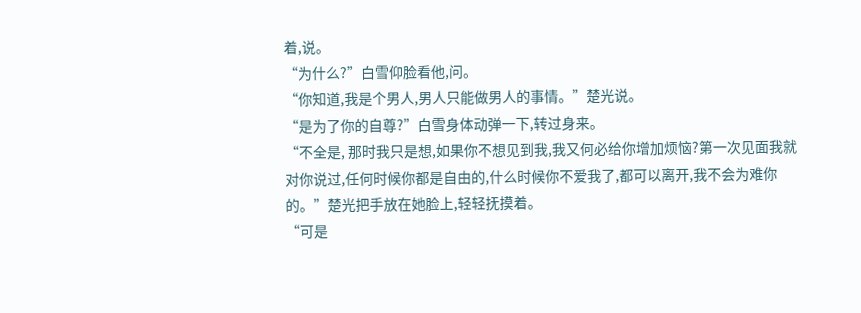着,说。
“为什么?”白雪仰脸看他,问。
“你知道,我是个男人,男人只能做男人的事情。”楚光说。
“是为了你的自尊?”白雪身体动弹一下,转过身来。
“不全是, 那时我只是想,如果你不想见到我,我又何必给你增加烦恼?第一次见面我就对你说过,任何时候你都是自由的,什么时候你不爱我了,都可以离开,我不会为难你的。”楚光把手放在她脸上,轻轻抚摸着。
“可是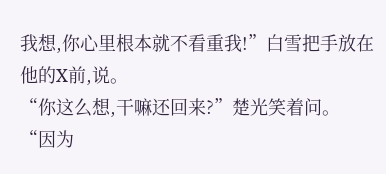我想,你心里根本就不看重我!”白雪把手放在他的X前,说。
“你这么想,干嘛还回来?”楚光笑着问。
“因为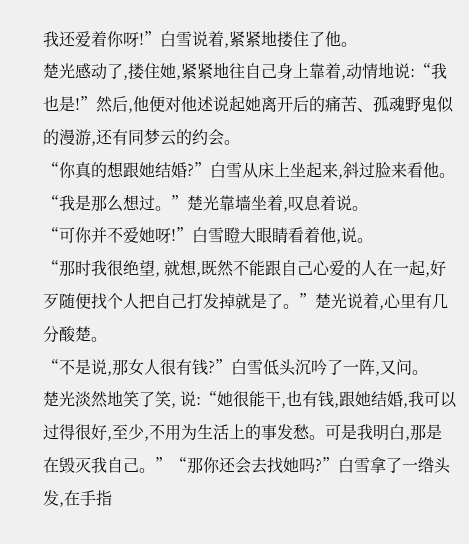我还爱着你呀!”白雪说着,紧紧地搂住了他。
楚光感动了,搂住她,紧紧地往自己身上靠着,动情地说:“我也是!”然后,他便对他述说起她离开后的痛苦、孤魂野鬼似的漫游,还有同梦云的约会。
“你真的想跟她结婚?”白雪从床上坐起来,斜过脸来看他。
“我是那么想过。”楚光靠墙坐着,叹息着说。
“可你并不爱她呀!”白雪瞪大眼睛看着他,说。
“那时我很绝望, 就想,既然不能跟自己心爱的人在一起,好歹随便找个人把自己打发掉就是了。”楚光说着,心里有几分酸楚。
“不是说,那女人很有钱?”白雪低头沉吟了一阵,又问。
楚光淡然地笑了笑, 说:“她很能干,也有钱,跟她结婚,我可以过得很好,至少,不用为生活上的事发愁。可是我明白,那是在毁灭我自己。”“那你还会去找她吗?”白雪拿了一绺头发,在手指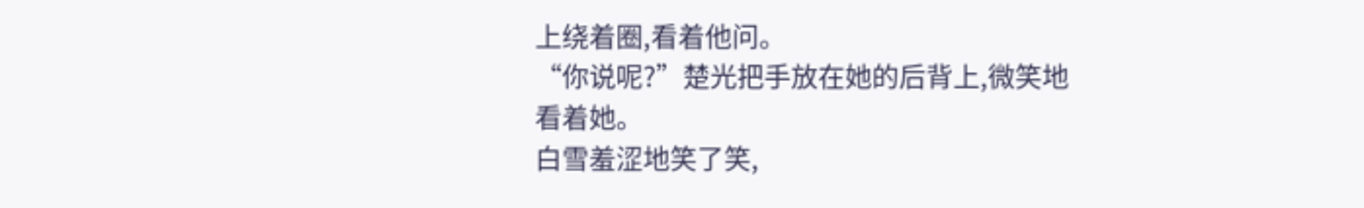上绕着圈,看着他问。
“你说呢?”楚光把手放在她的后背上,微笑地看着她。
白雪羞涩地笑了笑,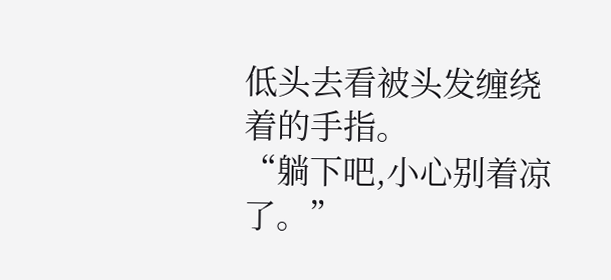低头去看被头发缠绕着的手指。
“躺下吧,小心别着凉了。”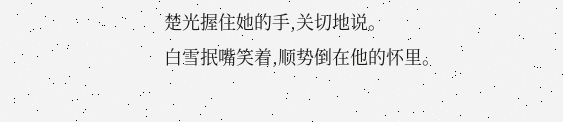楚光握住她的手,关切地说。
白雪抿嘴笑着,顺势倒在他的怀里。